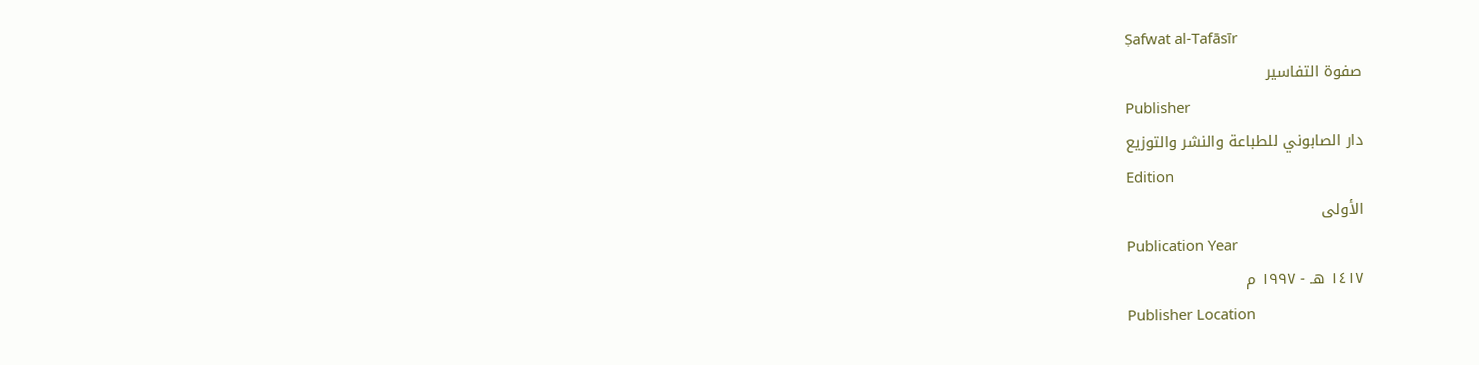Ṣafwat al-Tafāsīr
صفوة التفاسير
Publisher
دار الصابوني للطباعة والنشر والتوزيع
Edition
الأولى
Publication Year
١٤١٧ هـ - ١٩٩٧ م
Publisher Location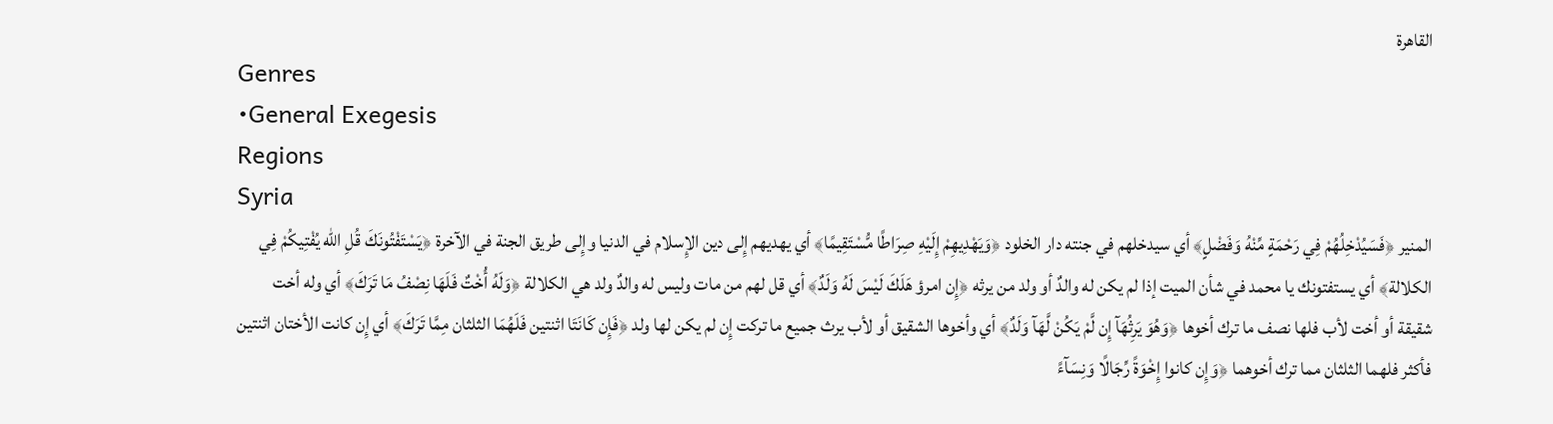القاهرة
Genres
•General Exegesis
Regions
Syria
المنير ﴿فَسَيُدْخِلُهُمْ فِي رَحْمَةٍ مِّنْهُ وَفَضْلٍ﴾ أي سيدخلهم في جنته دار الخلود ﴿وَيَهْدِيهِمْ إِلَيْهِ صِرَاطًا مُّسْتَقِيمًا﴾ أي يهديهم إِلى دين الإِسلام في الدنيا وإِلى طريق الجنة في الآخرة ﴿يَسْتَفْتُونَكَ قُلِ الله يُفْتِيكُمْ فِي الكلالة﴾ أي يستفتونك يا محمد في شأن الميت إذا لم يكن له والدٌ أو ولد من يرثه ﴿إِن امرؤ هَلَكَ لَيْسَ لَهُ وَلَدٌ﴾ أي قل لهم من مات وليس له والدٌ ولد هي الكلالة ﴿وَلَهُ أُخْتٌ فَلَهَا نِصْفُ مَا تَرَكَ﴾ أي وله أخت شقيقة أو أخت لأب فلها نصف ما ترك أخوها ﴿وَهُوَ يَرِثُهَآ إِن لَّمْ يَكُنْ لَّهَآ وَلَدٌ﴾ أي وأخوها الشقيق أو لأب يرث جميع ما تركت إِن لم يكن لها ولد ﴿فَإِن كَانَتَا اثنتين فَلَهُمَا الثلثان مِمَّا تَرَكَ﴾ أي إِن كانت الأختان اثنتين فأكثر فلهما الثلثان مما ترك أخوهما ﴿وَإِن كانوا إِخْوَةً رِّجَالًا وَنِسَآءً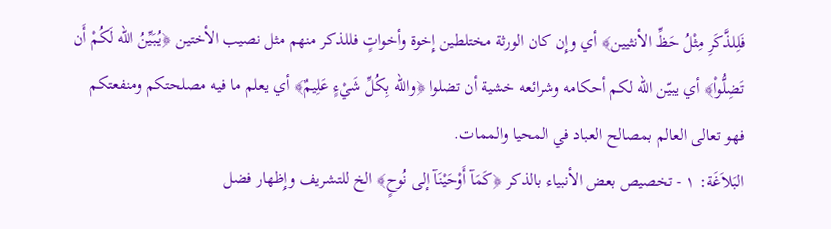فَلِلذَّكَرِ مِثْلُ حَظِّ الأنثيين﴾ أي وإِن كان الورثة مختلطين إِخوة وأخواتٍ فللذكر منهم مثل نصيب الأختين ﴿يُبَيِّنُ الله لَكُمْ أَن تَضِلُّواْ﴾ أي يبيّن الله لكم أحكامه وشرائعه خشية أن تضلوا ﴿والله بِكُلِّ شَيْءٍ عَلِيمٌ﴾ أي يعلم ما فيه مصلحتكم ومنفعتكم فهو تعالى العالم بمصالح العباد في المحيا والممات.
البَلاَغَة: ١ - تخصيص بعض الأنبياء بالذكر ﴿كَمَآ أَوْحَيْنَآ إلى نُوحٍ﴾ الخ للتشريف وإِظهار فضل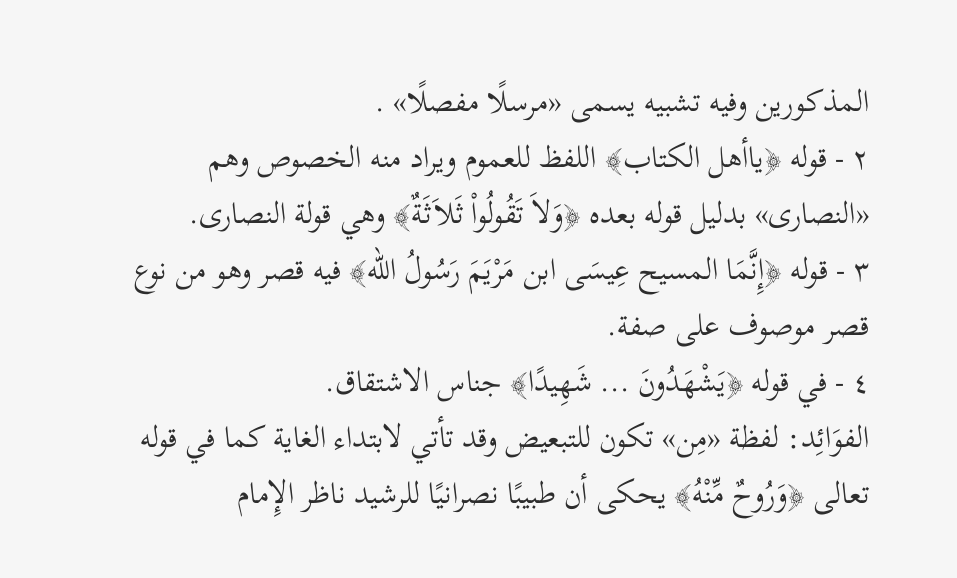المذكورين وفيه تشبيه يسمى «مرسلًا مفصلًا» .
٢ - قوله ﴿ياأهل الكتاب﴾ اللفظ للعموم ويراد منه الخصوص وهم «النصارى» بدليل قوله بعده ﴿وَلاَ تَقُولُواْ ثَلاَثَةٌ﴾ وهي قولة النصارى.
٣ - قوله ﴿إِنَّمَا المسيح عِيسَى ابن مَرْيَمَ رَسُولُ الله﴾ فيه قصر وهو من نوع قصر موصوف على صفة.
٤ - في قوله ﴿يَشْهَدُونَ ... شَهِيدًا﴾ جناس الاشتقاق.
الفوَائِد: لفظة «مِن» تكون للتبعيض وقد تأتي لابتداء الغاية كما في قوله تعالى ﴿وَرُوحٌ مِّنْهُ﴾ يحكى أن طبيبًا نصرانيًا للرشيد ناظر الإِمام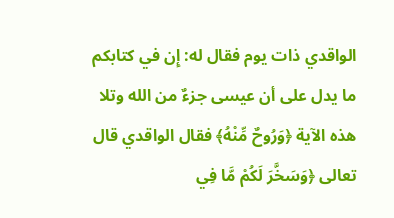الواقدي ذات يوم فقال له: إِن في كتابكم ما يدل على أن عيسى جزءٌ من الله وتلا هذه الآية ﴿وَرُوحٌ مِّنْهُ﴾ فقال الواقدي قال تعالى ﴿وَسَخَّرَ لَكُمْ مَّا فِي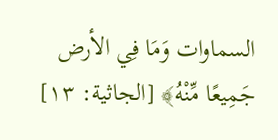السماوات وَمَا فِي الأرض جَمِيعًا مِّنْهُ﴾ [الجاثية: ١٣]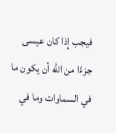فيجب إِذا كان عيسى جزءًا من الله أن يكون ما في السماوات وما في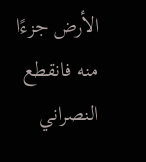الأرض جزءًا منه فانقطع النصراني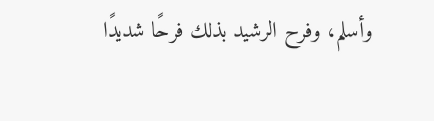وأسلم، وفرح الرشيد بذلك فرحًا شديدًا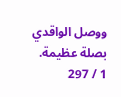ووصل الواقدي بصلة عظيمة.
1 / 297